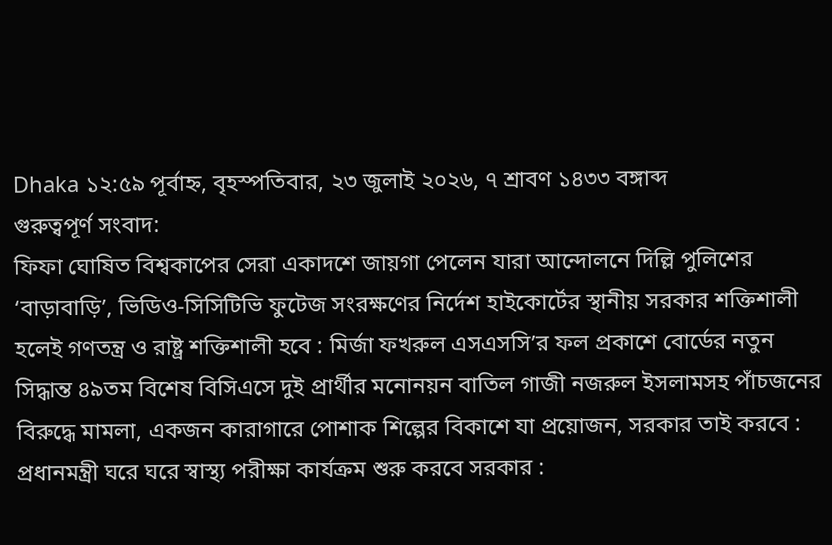Dhaka ১২:৫৯ পূর্বাহ্ন, বৃহস্পতিবার, ২৩ জুলাই ২০২৬, ৭ শ্রাবণ ১৪৩৩ বঙ্গাব্দ
গুরুত্বপূর্ণ সংবাদ:
ফিফা ঘোষিত বিশ্বকাপের সেরা একাদশে জায়গা পেলেন যারা আন্দোলনে দিল্লি পুলিশের ‘বাড়াবাড়ি’, ভিডিও-সিসিটিভি ফুটেজ সংরক্ষণের নির্দেশ হাইকোর্টের স্থানীয় সরকার শক্তিশালী হলেই গণতন্ত্র ও রাষ্ট্র শক্তিশালী হবে : মির্জা ফখরুল এসএসসি’র ফল প্রকাশে বোর্ডের নতুন সিদ্ধান্ত ৪৯তম বিশেষ বিসিএসে দুই প্রার্থীর মনোনয়ন বাতিল গাজী নজরুল ইসলামসহ পাঁচজনের বিরুদ্ধে মামলা, একজন কারাগারে পোশাক শিল্পের বিকাশে যা প্রয়োজন, সরকার তাই করবে : প্রধানমন্ত্রী ঘরে ঘরে স্বাস্থ্য পরীক্ষা কার্যক্রম শুরু করবে সরকার :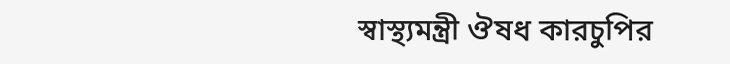স্বাস্থ্যমন্ত্রী ঔষধ কারচুপির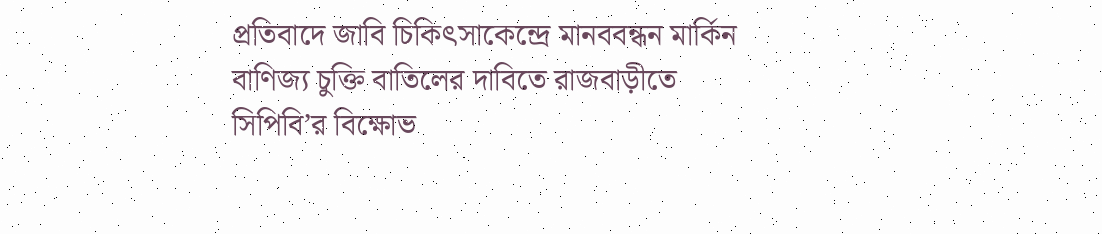প্রতিবাদে জাবি চিকিৎসাকেন্দ্রে মানববন্ধন মার্কিন বাণিজ্য চুক্তি বাতিলের দাবিতে রাজবাড়ীতে সিপিবি’র বিক্ষোভ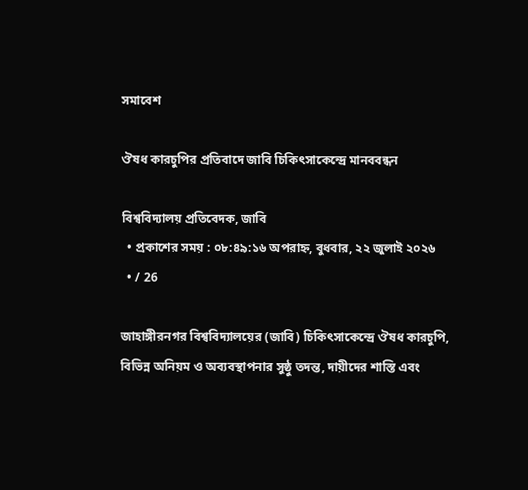সমাবেশ

ঔষধ কারচুপির প্রতিবাদে জাবি চিকিৎসাকেন্দ্রে মানববন্ধন

বিশ্ববিদ্যালয় প্রতিবেদক, জাবি
  • প্রকাশের সময় : ০৮:৪৯:১৬ অপরাহ্ন, বুধবার, ২২ জুলাই ২০২৬
  • / 26

জাহাঙ্গীরনগর বিশ্ববিদ্যালয়ের (জাবি) চিকিৎসাকেন্দ্রে ঔষধ কারচুপি, বিভিন্ন অনিয়ম ও অব্যবস্থাপনার সুষ্ঠু তদন্ত, দায়ীদের শাস্তি এবং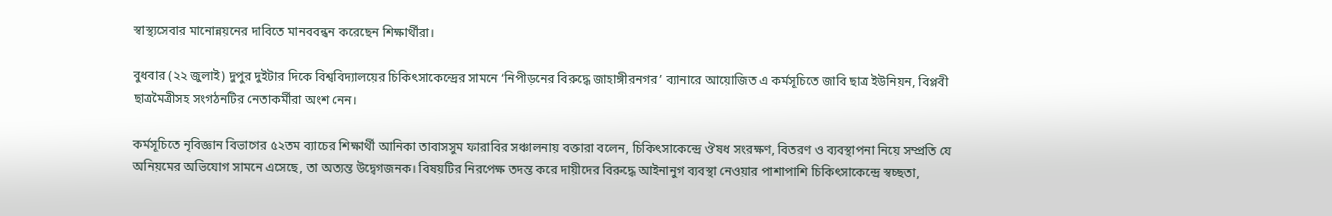স্বাস্থ্যসেবার মানোন্নয়নের দাবিতে মানববন্ধন করেছেন শিক্ষার্থীরা।

বুধবার (২২ জুলাই) দুপুর দুইটার দিকে বিশ্ববিদ্যালয়ের চিকিৎসাকেন্দ্রের সামনে ‘নিপীড়নের বিরুদ্ধে জাহাঙ্গীরনগর’ ব্যানারে আয়োজিত এ কর্মসূচিতে জাবি ছাত্র ইউনিয়ন, বিপ্লবী ছাত্রমৈত্রীসহ সংগঠনটির নেতাকর্মীরা অংশ নেন।

কর্মসূচিতে নৃবিজ্ঞান বিভাগের ৫২তম ব্যাচের শিক্ষার্থী আনিকা তাবাসসুম ফারাবির সঞ্চালনায় বক্তারা বলেন, চিকিৎসাকেন্দ্রে ঔষধ সংরক্ষণ, বিতরণ ও ব্যবস্থাপনা নিয়ে সম্প্রতি যে অনিয়মের অভিযোগ সামনে এসেছে, তা অত্যন্ত উদ্বেগজনক। বিষয়টির নিরপেক্ষ তদন্ত করে দায়ীদের বিরুদ্ধে আইনানুগ ব্যবস্থা নেওয়ার পাশাপাশি চিকিৎসাকেন্দ্রে স্বচ্ছতা,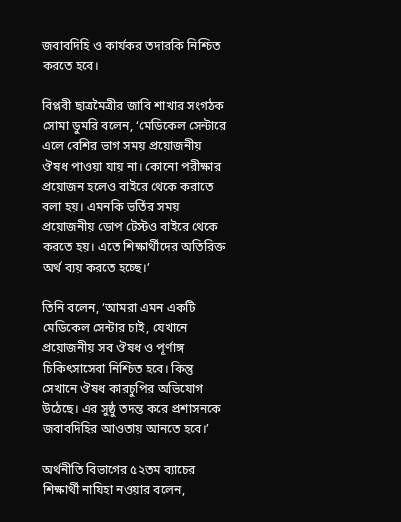জবাবদিহি ও কার্যকর তদারকি নিশ্চিত করতে হবে।

বিপ্লবী ছাত্রমৈত্রীর জাবি শাখার সংগঠক সোমা ডুমরি বলেন, ‘মেডিকেল সেন্টারে এলে বেশির ভাগ সময় প্রয়োজনীয় ঔষধ পাওয়া যায় না। কোনো পরীক্ষার প্রয়োজন হলেও বাইরে থেকে করাতে বলা হয়। এমনকি ভর্তির সময় প্রয়োজনীয় ডোপ টেস্টও বাইরে থেকে করতে হয়। এতে শিক্ষার্থীদের অতিরিক্ত অর্থ ব্যয় করতে হচ্ছে।’

তিনি বলেন, ‘আমরা এমন একটি মেডিকেল সেন্টার চাই, যেখানে প্রয়োজনীয় সব ঔষধ ও পূর্ণাঙ্গ চিকিৎসাসেবা নিশ্চিত হবে। কিন্তু সেখানে ঔষধ কারচুপির অভিযোগ উঠেছে। এর সুষ্ঠু তদন্ত করে প্রশাসনকে জবাবদিহির আওতায় আনতে হবে।’

অর্থনীতি বিভাগের ৫২তম ব্যাচের শিক্ষার্থী নাযিহা নওয়ার বলেন,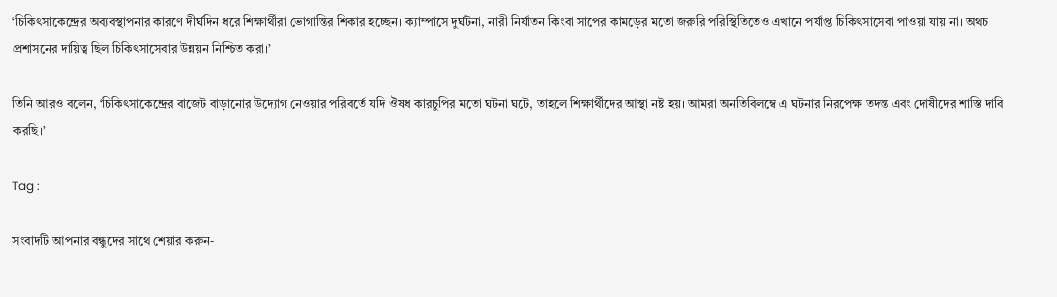‘চিকিৎসাকেন্দ্রের অব্যবস্থাপনার কারণে দীর্ঘদিন ধরে শিক্ষার্থীরা ভোগান্তির শিকার হচ্ছেন। ক্যাম্পাসে দুর্ঘটনা, নারী নির্যাতন কিংবা সাপের কামড়ের মতো জরুরি পরিস্থিতিতেও এখানে পর্যাপ্ত চিকিৎসাসেবা পাওয়া যায় না। অথচ প্রশাসনের দায়িত্ব ছিল চিকিৎসাসেবার উন্নয়ন নিশ্চিত করা।’

তিনি আরও বলেন, ‘চিকিৎসাকেন্দ্রের বাজেট বাড়ানোর উদ্যোগ নেওয়ার পরিবর্তে যদি ঔষধ কারচুপির মতো ঘটনা ঘটে, তাহলে শিক্ষার্থীদের আস্থা নষ্ট হয়। আমরা অনতিবিলম্বে এ ঘটনার নিরপেক্ষ তদন্ত এবং দোষীদের শাস্তি দাবি করছি।’

Tag :

সংবাদটি আপনার বন্ধুদের সাথে শেয়ার করুন-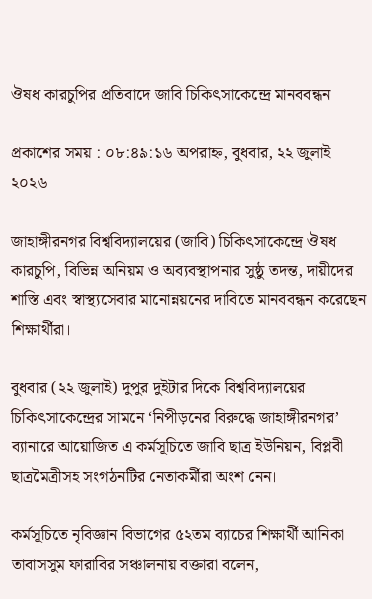ঔষধ কারচুপির প্রতিবাদে জাবি চিকিৎসাকেন্দ্রে মানববন্ধন

প্রকাশের সময় : ০৮:৪৯:১৬ অপরাহ্ন, বুধবার, ২২ জুলাই ২০২৬

জাহাঙ্গীরনগর বিশ্ববিদ্যালয়ের (জাবি) চিকিৎসাকেন্দ্রে ঔষধ কারচুপি, বিভিন্ন অনিয়ম ও অব্যবস্থাপনার সুষ্ঠু তদন্ত, দায়ীদের শাস্তি এবং স্বাস্থ্যসেবার মানোন্নয়নের দাবিতে মানববন্ধন করেছেন শিক্ষার্থীরা।

বুধবার (২২ জুলাই) দুপুর দুইটার দিকে বিশ্ববিদ্যালয়ের চিকিৎসাকেন্দ্রের সামনে ‘নিপীড়নের বিরুদ্ধে জাহাঙ্গীরনগর’ ব্যানারে আয়োজিত এ কর্মসূচিতে জাবি ছাত্র ইউনিয়ন, বিপ্লবী ছাত্রমৈত্রীসহ সংগঠনটির নেতাকর্মীরা অংশ নেন।

কর্মসূচিতে নৃবিজ্ঞান বিভাগের ৫২তম ব্যাচের শিক্ষার্থী আনিকা তাবাসসুম ফারাবির সঞ্চালনায় বক্তারা বলেন,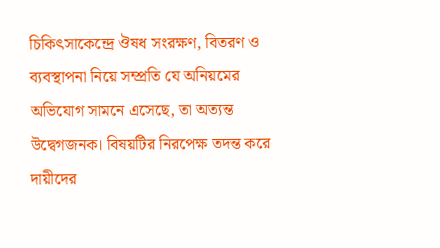চিকিৎসাকেন্দ্রে ঔষধ সংরক্ষণ, বিতরণ ও ব্যবস্থাপনা নিয়ে সম্প্রতি যে অনিয়মের অভিযোগ সামনে এসেছে, তা অত্যন্ত উদ্বেগজনক। বিষয়টির নিরপেক্ষ তদন্ত করে দায়ীদের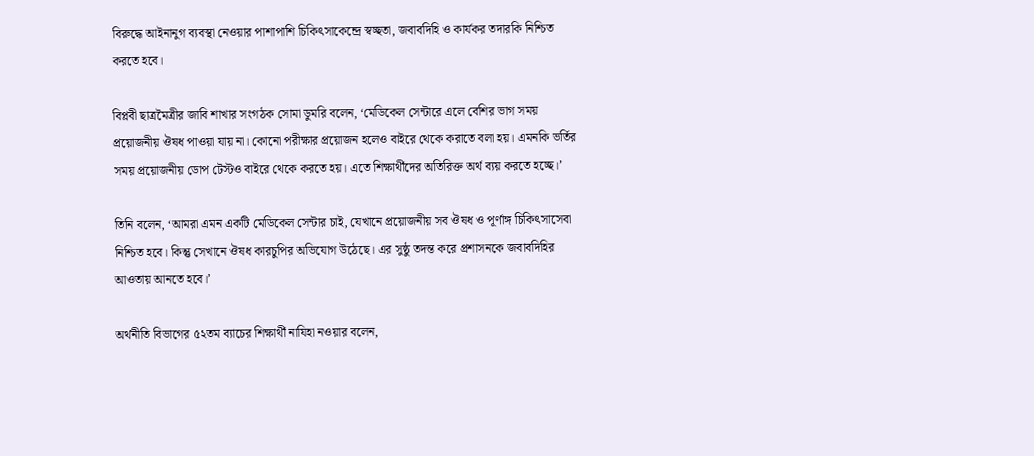বিরুদ্ধে আইনানুগ ব্যবস্থা নেওয়ার পাশাপাশি চিকিৎসাকেন্দ্রে স্বচ্ছতা, জবাবদিহি ও কার্যকর তদারকি নিশ্চিত করতে হবে।

বিপ্লবী ছাত্রমৈত্রীর জাবি শাখার সংগঠক সোমা ডুমরি বলেন, ‘মেডিকেল সেন্টারে এলে বেশির ভাগ সময় প্রয়োজনীয় ঔষধ পাওয়া যায় না। কোনো পরীক্ষার প্রয়োজন হলেও বাইরে থেকে করাতে বলা হয়। এমনকি ভর্তির সময় প্রয়োজনীয় ডোপ টেস্টও বাইরে থেকে করতে হয়। এতে শিক্ষার্থীদের অতিরিক্ত অর্থ ব্যয় করতে হচ্ছে।’

তিনি বলেন, ‘আমরা এমন একটি মেডিকেল সেন্টার চাই, যেখানে প্রয়োজনীয় সব ঔষধ ও পূর্ণাঙ্গ চিকিৎসাসেবা নিশ্চিত হবে। কিন্তু সেখানে ঔষধ কারচুপির অভিযোগ উঠেছে। এর সুষ্ঠু তদন্ত করে প্রশাসনকে জবাবদিহির আওতায় আনতে হবে।’

অর্থনীতি বিভাগের ৫২তম ব্যাচের শিক্ষার্থী নাযিহা নওয়ার বলেন,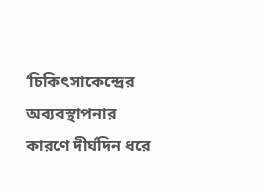‘চিকিৎসাকেন্দ্রের অব্যবস্থাপনার কারণে দীর্ঘদিন ধরে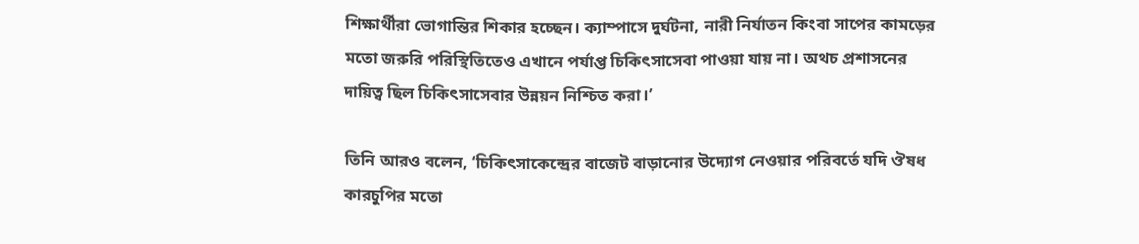শিক্ষার্থীরা ভোগান্তির শিকার হচ্ছেন। ক্যাম্পাসে দুর্ঘটনা, নারী নির্যাতন কিংবা সাপের কামড়ের মতো জরুরি পরিস্থিতিতেও এখানে পর্যাপ্ত চিকিৎসাসেবা পাওয়া যায় না। অথচ প্রশাসনের দায়িত্ব ছিল চিকিৎসাসেবার উন্নয়ন নিশ্চিত করা।’

তিনি আরও বলেন, ‘চিকিৎসাকেন্দ্রের বাজেট বাড়ানোর উদ্যোগ নেওয়ার পরিবর্তে যদি ঔষধ কারচুপির মতো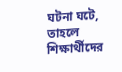ঘটনা ঘটে, তাহলে শিক্ষার্থীদের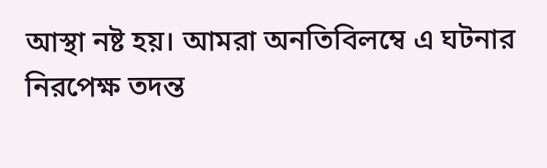আস্থা নষ্ট হয়। আমরা অনতিবিলম্বে এ ঘটনার নিরপেক্ষ তদন্ত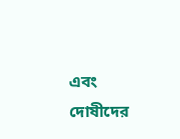এবং দোষীদের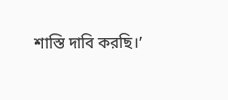শাস্তি দাবি করছি।’